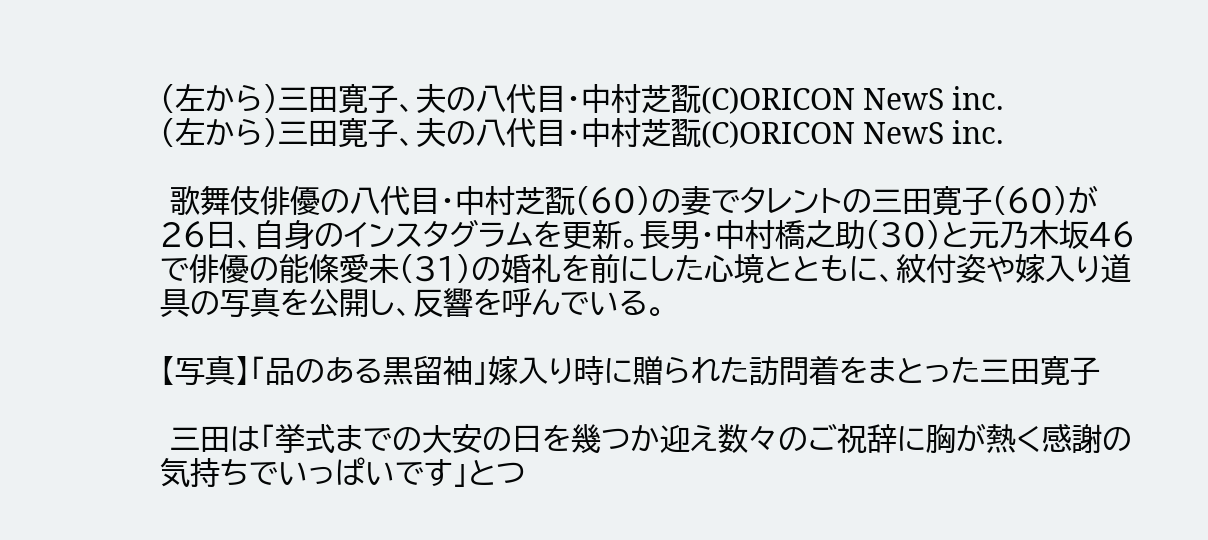(左から)三田寛子、夫の八代目・中村芝翫(C)ORICON NewS inc.
(左から)三田寛子、夫の八代目・中村芝翫(C)ORICON NewS inc.

 歌舞伎俳優の八代目・中村芝翫(60)の妻でタレントの三田寛子(60)が26日、自身のインスタグラムを更新。長男・中村橋之助(30)と元乃木坂46で俳優の能條愛未(31)の婚礼を前にした心境とともに、紋付姿や嫁入り道具の写真を公開し、反響を呼んでいる。

【写真】「品のある黒留袖」嫁入り時に贈られた訪問着をまとった三田寛子

 三田は「挙式までの大安の日を幾つか迎え数々のご祝辞に胸が熱く感謝の気持ちでいっぱいです」とつ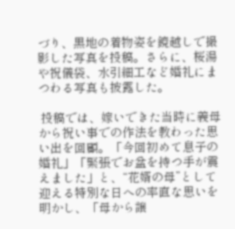づり、黒地の着物姿を鏡越しで撮影した写真を投稿。さらに、桜湯や祝儀袋、水引細工など婚礼にまつわる写真も披露した。

 投稿では、嫁いできた当時に義母から祝い事での作法を教わった思い出を回顧。「今回初めて息子の婚礼」「緊張でお盆を持つ手が震えました」と、“花婿の母”として迎える特別な日への率直な思いを明かし、「母から譲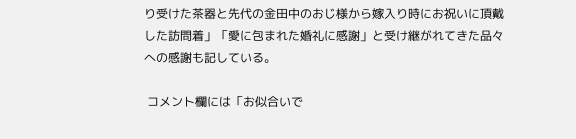り受けた茶器と先代の金田中のおじ様から嫁入り時にお祝いに頂戴した訪問着」「愛に包まれた婚礼に感謝」と受け継がれてきた品々への感謝も記している。

 コメント欄には「お似合いで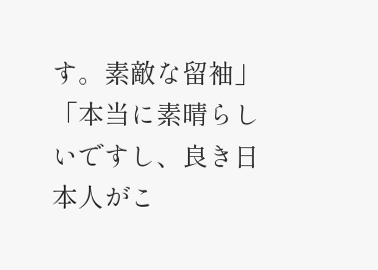す。素敵な留袖」「本当に素晴らしいですし、良き日本人がこ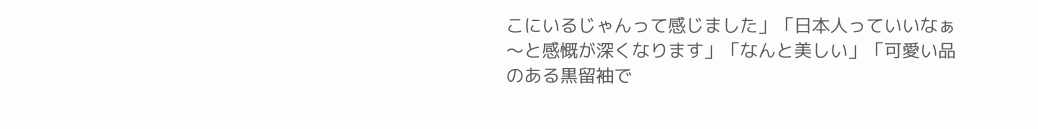こにいるじゃんって感じました」「日本人っていいなぁ〜と感慨が深くなります」「なんと美しい」「可愛い品のある黒留袖で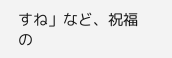すね」など、祝福の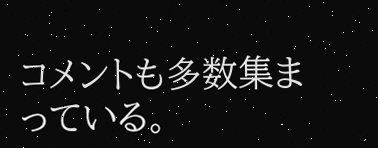コメントも多数集まっている。